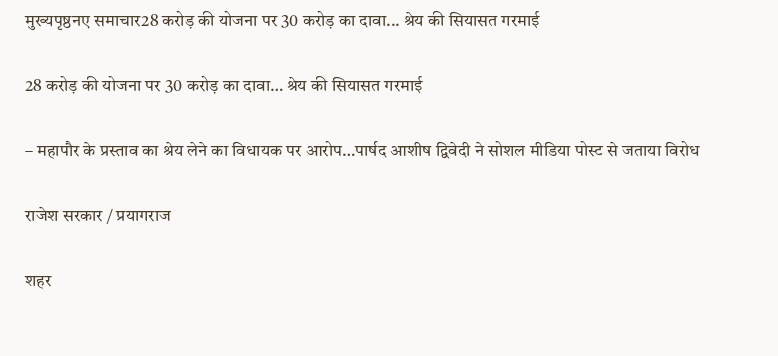मुख्यपृष्ठनए समाचार28 करोड़ की योजना पर 30 करोड़ का दावा... श्रेय की सियासत गरमाई

28 करोड़ की योजना पर 30 करोड़ का दावा… श्रेय की सियासत गरमाई

– महापौर के प्रस्ताव का श्रेय लेने का विधायक पर आरोप…पार्षद आशीष द्विवेदी ने सोशल मीडिया पोस्ट से जताया विरोध

राजेश सरकार / प्रयागराज

शहर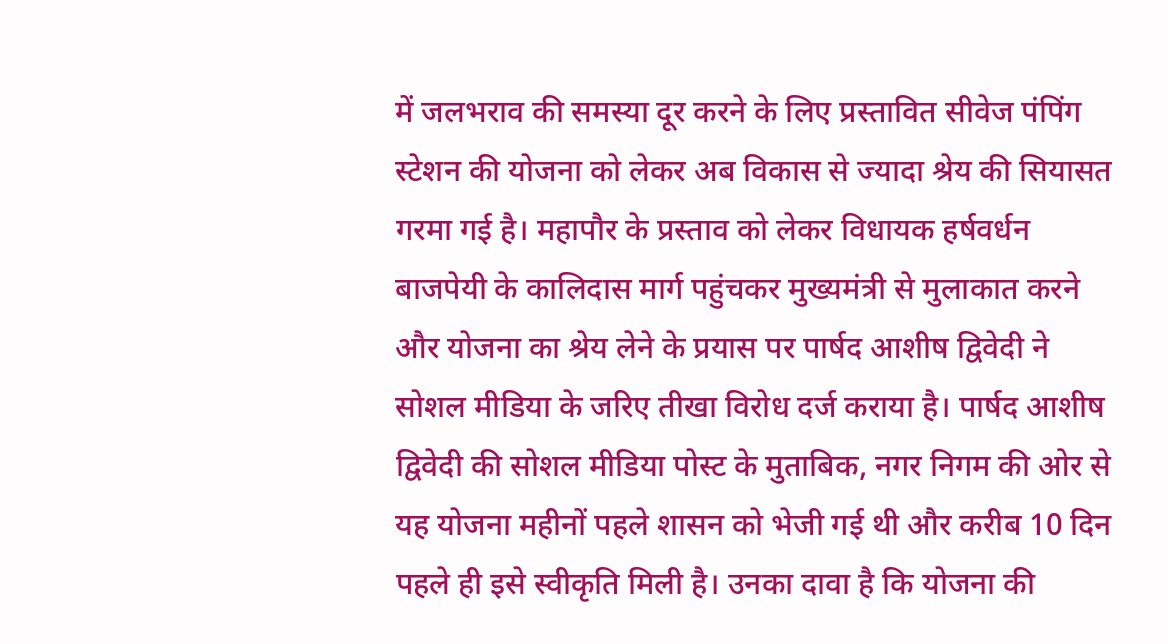में जलभराव की समस्या दूर करने के लिए प्रस्तावित सीवेज पंपिंग स्टेशन की योजना को लेकर अब विकास से ज्यादा श्रेय की सियासत गरमा गई है। महापौर के प्रस्ताव को लेकर विधायक हर्षवर्धन बाजपेयी के कालिदास मार्ग पहुंचकर मुख्यमंत्री से मुलाकात करने और योजना का श्रेय लेने के प्रयास पर पार्षद आशीष द्विवेदी ने सोशल मीडिया के जरिए तीखा विरोध दर्ज कराया है। पार्षद आशीष द्विवेदी की सोशल मीडिया पोस्ट के मुताबिक, नगर निगम की ओर से यह योजना महीनों पहले शासन को भेजी गई थी और करीब 10 दिन पहले ही इसे स्वीकृति मिली है। उनका दावा है कि योजना की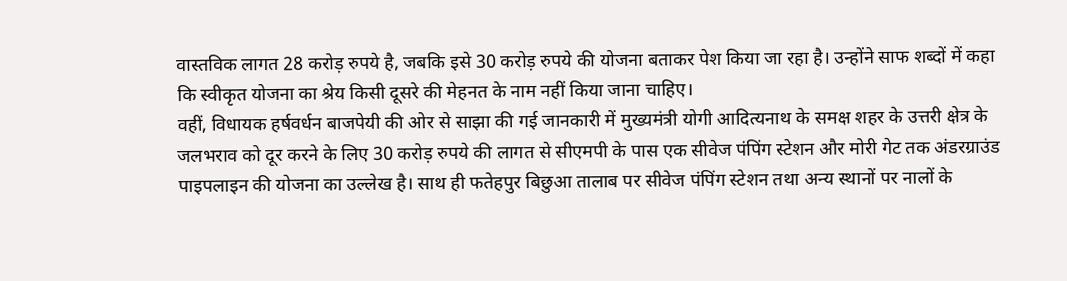वास्तविक लागत 28 करोड़ रुपये है, जबकि इसे 30 करोड़ रुपये की योजना बताकर पेश किया जा रहा है। उन्होंने साफ शब्दों में कहा कि स्वीकृत योजना का श्रेय किसी दूसरे की मेहनत के नाम नहीं किया जाना चाहिए।
वहीं, विधायक हर्षवर्धन बाजपेयी की ओर से साझा की गई जानकारी में मुख्यमंत्री योगी आदित्यनाथ के समक्ष शहर के उत्तरी क्षेत्र के जलभराव को दूर करने के लिए 30 करोड़ रुपये की लागत से सीएमपी के पास एक सीवेज पंपिंग स्टेशन और मोरी गेट तक अंडरग्राउंड पाइपलाइन की योजना का उल्लेख है। साथ ही फतेहपुर बिछुआ तालाब पर सीवेज पंपिंग स्टेशन तथा अन्य स्थानों पर नालों के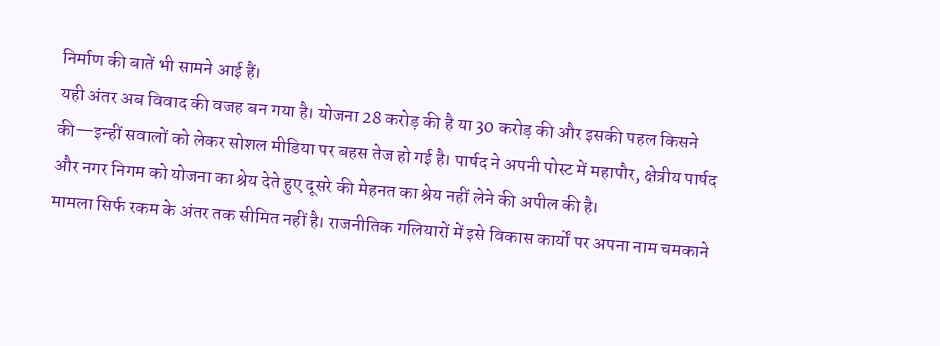निर्माण की बातें भी सामने आई हैं।
यही अंतर अब विवाद की वजह बन गया है। योजना 28 करोड़ की है या 30 करोड़ की और इसकी पहल किसने की—इन्हीं सवालों को लेकर सोशल मीडिया पर बहस तेज हो गई है। पार्षद ने अपनी पोस्ट में महापौर, क्षेत्रीय पार्षद और नगर निगम को योजना का श्रेय देते हुए दूसरे की मेहनत का श्रेय नहीं लेने की अपील की है।
मामला सिर्फ रकम के अंतर तक सीमित नहीं है। राजनीतिक गलियारों में इसे विकास कार्यों पर अपना नाम चमकाने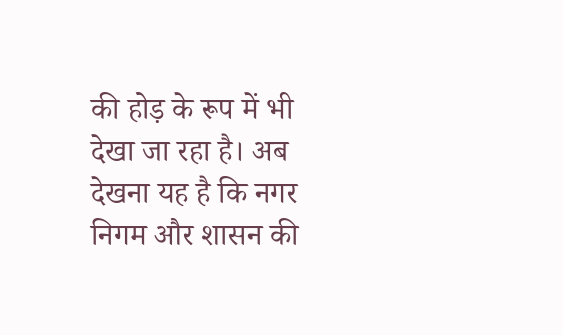की होड़ के रूप में भी देखा जा रहा है। अब देखना यह है कि नगर निगम और शासन की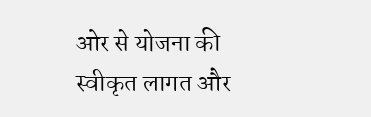ओर से योजना की स्वीकृत लागत और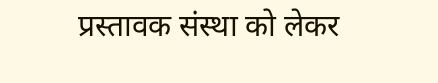प्रस्तावक संस्था को लेकर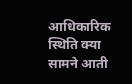आधिकारिक स्थिति क्या सामने आती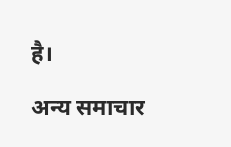है।

अन्य समाचार